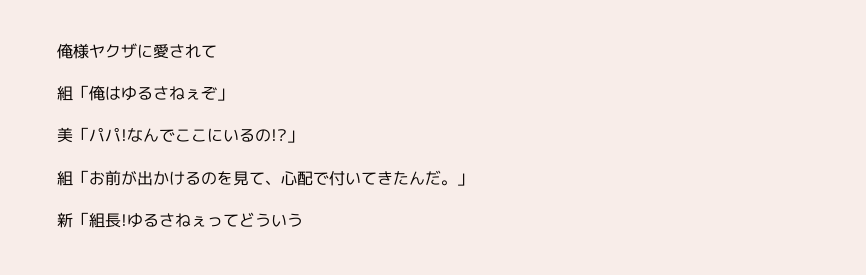俺様ヤクザに愛されて

組「俺はゆるさねぇぞ」

美「パパ!なんでここにいるの!?」

組「お前が出かけるのを見て、心配で付いてきたんだ。」

新「組長!ゆるさねぇってどういう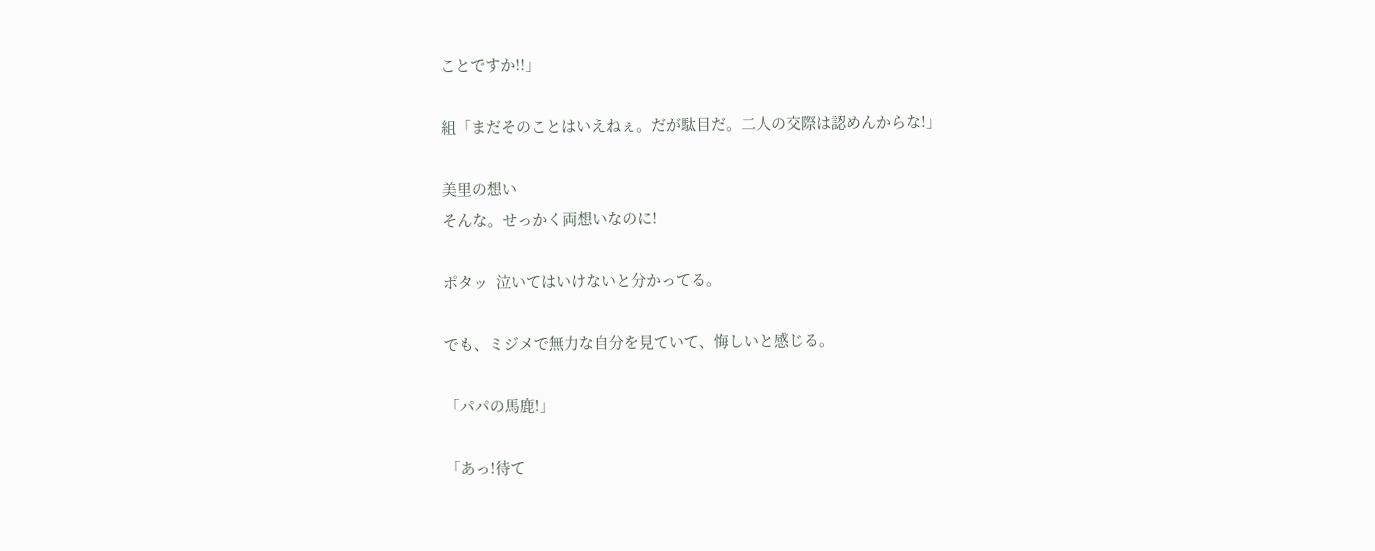ことですか!!」

組「まだそのことはいえねぇ。だが駄目だ。二人の交際は認めんからな!」

美里の想い
そんな。せっかく両想いなのに!

ポタッ  泣いてはいけないと分かってる。

でも、ミジメで無力な自分を見ていて、悔しいと感じる。

「パパの馬鹿!」

「あっ!待て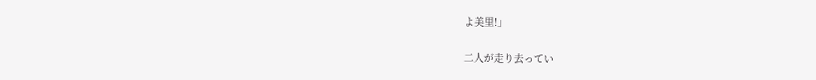よ美里!」

二人が走り去ってい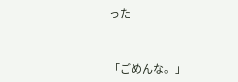った


「ごめんな。」